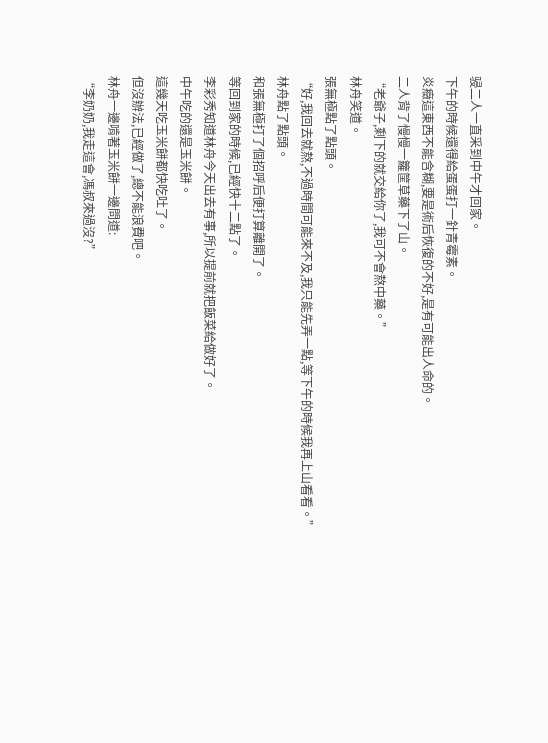骎二人一直采到中午才回家。
下午的時候還得給蛋蛋打一針青霉素。
炎癥這東西不能含糊,要是術后恢復的不好,是有可能出人命的。
二人背了慢慢一籮筐草藥下了山。
“老爺子,剩下的就交給你了,我可不會熬中藥。”
林舟笑道。
張無極點了點頭。
“好,我回去就熬,不過時間可能來不及,我只能先弄一點,等下午的時候我再上山看看。”
林舟點了點頭。
和張無極打了個招呼后便打算離開了。
等回到家的時候,已經快十二點了。
李彩秀知道林舟今天出去有事,所以提前就把飯菜給做好了。
中午吃的還是玉米餅。
這幾天吃玉米餅都快吃吐了。
但沒辦法,已經做了,總不能浪費吧。
林舟一邊啃著玉米餅一邊問道:
“李奶奶,我走這會,馮叔來過沒?”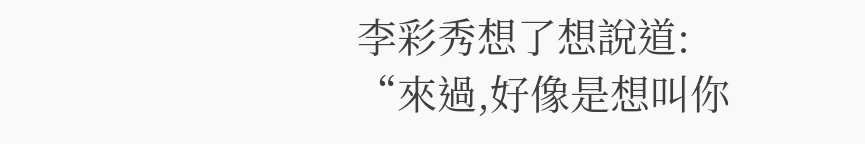李彩秀想了想說道:
“來過,好像是想叫你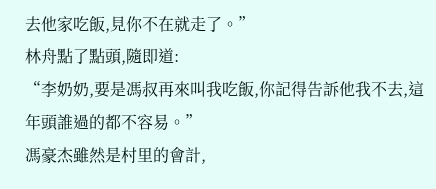去他家吃飯,見你不在就走了。”
林舟點了點頭,隨即道:
“李奶奶,要是馮叔再來叫我吃飯,你記得告訴他我不去,這年頭誰過的都不容易。”
馮豪杰雖然是村里的會計,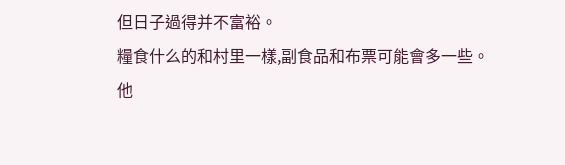但日子過得并不富裕。
糧食什么的和村里一樣,副食品和布票可能會多一些。
他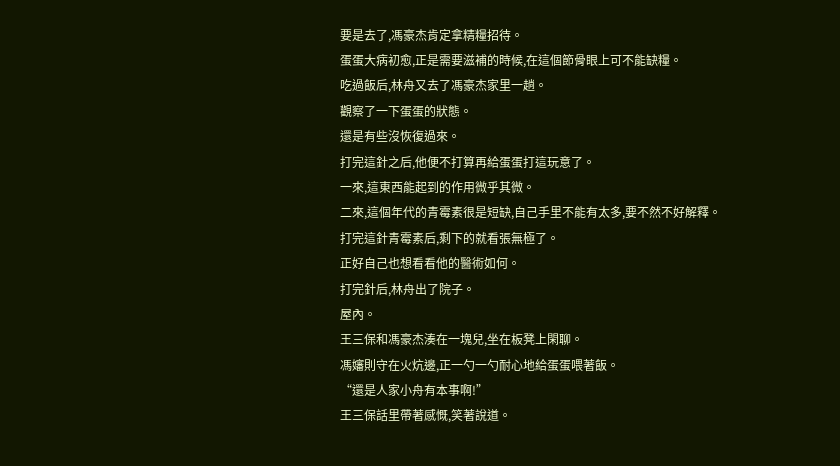要是去了,馮豪杰肯定拿精糧招待。
蛋蛋大病初愈,正是需要滋補的時候,在這個節骨眼上可不能缺糧。
吃過飯后,林舟又去了馮豪杰家里一趟。
觀察了一下蛋蛋的狀態。
還是有些沒恢復過來。
打完這針之后,他便不打算再給蛋蛋打這玩意了。
一來,這東西能起到的作用微乎其微。
二來,這個年代的青霉素很是短缺,自己手里不能有太多,要不然不好解釋。
打完這針青霉素后,剩下的就看張無極了。
正好自己也想看看他的醫術如何。
打完針后,林舟出了院子。
屋內。
王三保和馮豪杰湊在一塊兒,坐在板凳上閑聊。
馮嬸則守在火炕邊,正一勺一勺耐心地給蛋蛋喂著飯。
“還是人家小舟有本事啊!”
王三保話里帶著感慨,笑著說道。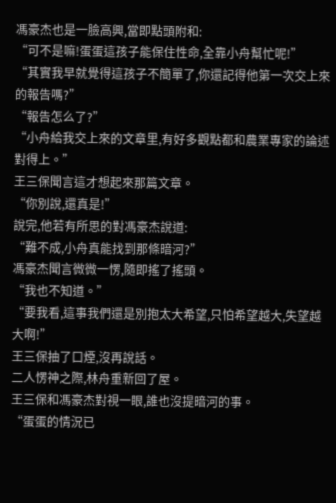馮豪杰也是一臉高興,當即點頭附和:
“可不是嘛!蛋蛋這孩子能保住性命,全靠小舟幫忙呢!”
“其實我早就覺得這孩子不簡單了,你還記得他第一次交上來的報告嗎?”
“報告怎么了?”
“小舟給我交上來的文章里,有好多觀點都和農業專家的論述對得上。”
王三保聞言這才想起來那篇文章。
“你別說,還真是!”
說完,他若有所思的對馮豪杰說道:
“難不成,小舟真能找到那條暗河?”
馮豪杰聞言微微一愣,隨即搖了搖頭。
“我也不知道。”
“要我看,這事我們還是別抱太大希望,只怕希望越大,失望越大啊!”
王三保抽了口煙,沒再說話。
二人愣神之際,林舟重新回了屋。
王三保和馮豪杰對視一眼,誰也沒提暗河的事。
“蛋蛋的情況已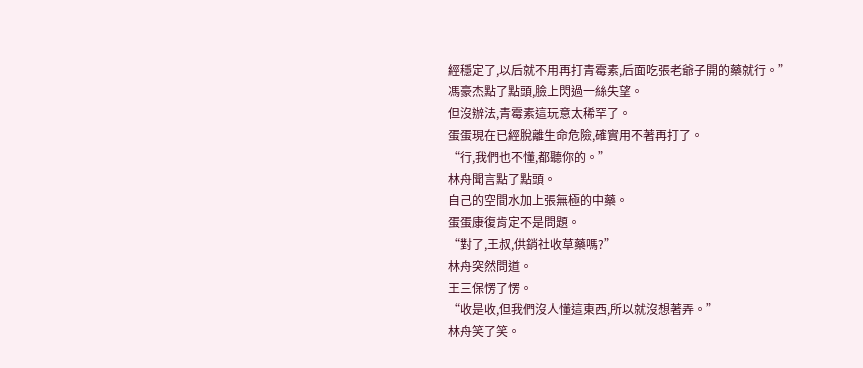經穩定了,以后就不用再打青霉素,后面吃張老爺子開的藥就行。”
馮豪杰點了點頭,臉上閃過一絲失望。
但沒辦法,青霉素這玩意太稀罕了。
蛋蛋現在已經脫離生命危險,確實用不著再打了。
“行,我們也不懂,都聽你的。”
林舟聞言點了點頭。
自己的空間水加上張無極的中藥。
蛋蛋康復肯定不是問題。
“對了,王叔,供銷社收草藥嗎?”
林舟突然問道。
王三保愣了愣。
“收是收,但我們沒人懂這東西,所以就沒想著弄。”
林舟笑了笑。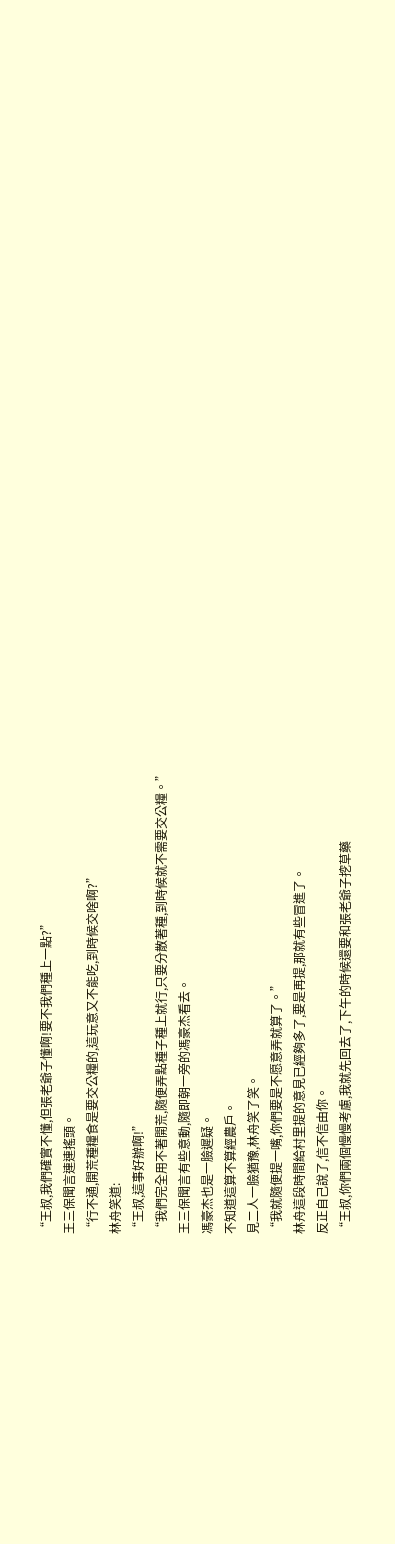“王叔,我們確實不懂,但張老爺子懂啊!要不我們種上一點?”
王三保聞言連連搖頭。
“行不通,開荒種糧食是要交公糧的,這玩意又不能吃,到時候交啥啊?”
林舟笑道:
“王叔,這事好辦啊!”
“我們完全用不著開荒,隨便弄點種子種上就行,只要分散著種,到時候就不需要交公糧。”
王三保聞言有些意動,隨即朝一旁的馮豪杰看去。
馮豪杰也是一臉遲疑。
不知道這算不算經農戶。
見二人一臉猶豫,林舟笑了笑。
“我就隨便提一嘴,你們要是不愿意弄就算了。”
林舟這段時間給村里提的意見已經夠多了,要是再提,那就有些冒進了。
反正自己說了,信不信由你。
“王叔,你們兩個慢慢考慮,我就先回去了,下午的時候還要和張老爺子挖草藥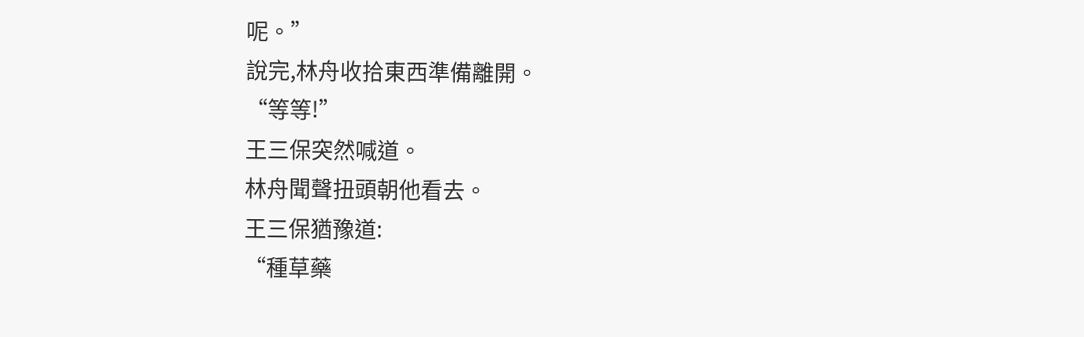呢。”
說完,林舟收拾東西準備離開。
“等等!”
王三保突然喊道。
林舟聞聲扭頭朝他看去。
王三保猶豫道:
“種草藥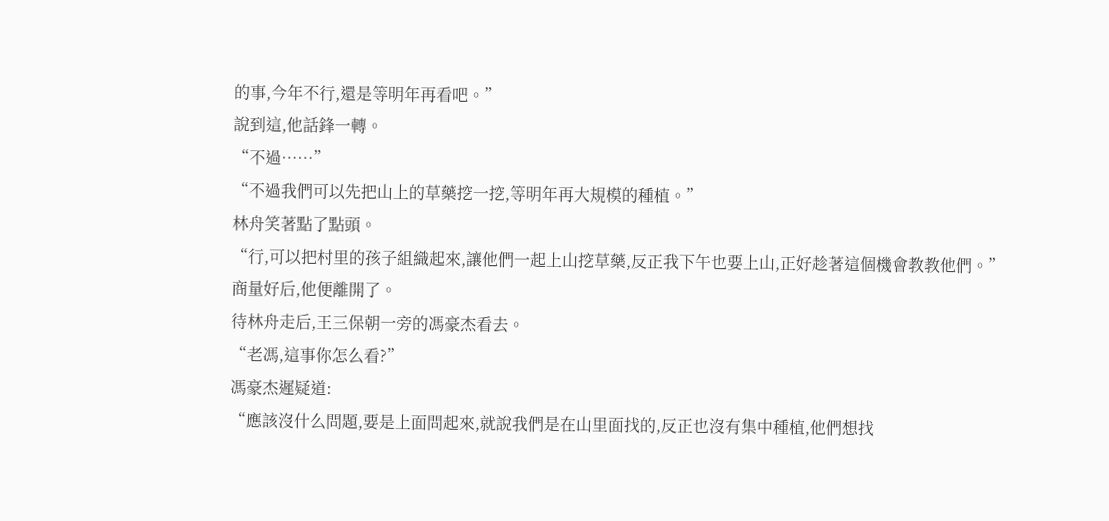的事,今年不行,還是等明年再看吧。”
說到這,他話鋒一轉。
“不過……”
“不過我們可以先把山上的草藥挖一挖,等明年再大規模的種植。”
林舟笑著點了點頭。
“行,可以把村里的孩子組織起來,讓他們一起上山挖草藥,反正我下午也要上山,正好趁著這個機會教教他們。”
商量好后,他便離開了。
待林舟走后,王三保朝一旁的馮豪杰看去。
“老馮,這事你怎么看?”
馮豪杰遲疑道:
“應該沒什么問題,要是上面問起來,就說我們是在山里面找的,反正也沒有集中種植,他們想找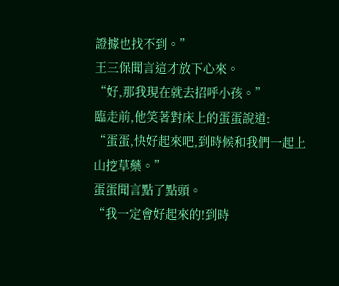證據也找不到。”
王三保聞言這才放下心來。
“好,那我現在就去招呼小孩。”
臨走前,他笑著對床上的蛋蛋說道:
“蛋蛋,快好起來吧,到時候和我們一起上山挖草藥。”
蛋蛋聞言點了點頭。
“我一定會好起來的!到時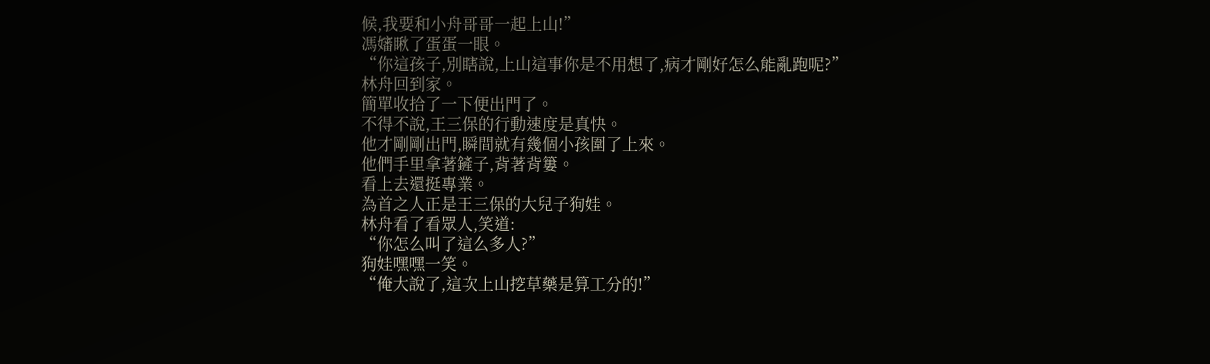候,我要和小舟哥哥一起上山!”
馮嬸瞅了蛋蛋一眼。
“你這孩子,別瞎說,上山這事你是不用想了,病才剛好怎么能亂跑呢?”
林舟回到家。
簡單收拾了一下便出門了。
不得不說,王三保的行動速度是真快。
他才剛剛出門,瞬間就有幾個小孩圍了上來。
他們手里拿著鏟子,背著背簍。
看上去還挺專業。
為首之人正是王三保的大兒子狗娃。
林舟看了看眾人,笑道:
“你怎么叫了這么多人?”
狗娃嘿嘿一笑。
“俺大說了,這次上山挖草藥是算工分的!”